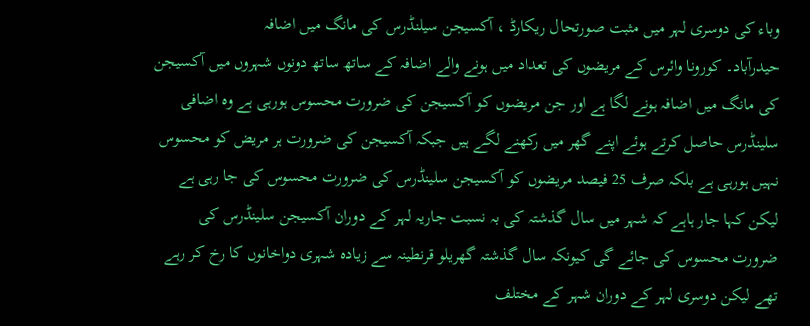وباء کی دوسری لہر میں مثبت صورتحال ریکارڈ ، آکسیجن سیلنڈرس کی مانگ میں اضافہ
حیدرآباد۔ کورونا وائرس کے مریضوں کی تعداد میں ہونے والے اضافہ کے ساتھ ساتھ دونوں شہروں میں آکسیجن کی مانگ میں اضافہ ہونے لگا ہے اور جن مریضوں کو آکسیجن کی ضرورت محسوس ہورہی ہے وہ اضافی سلینڈرس حاصل کرتے ہوئے اپنے گھر میں رکھنے لگے ہیں جبکہ آکسیجن کی ضرورت ہر مریض کو محسوس نہیں ہورہی ہے بلکہ صرف 25 فیصد مریضوں کو آکسیجن سلینڈرس کی ضرورت محسوس کی جا رہی ہے لیکن کہا جار ہاہے کہ شہر میں سال گذشتہ کی بہ نسبت جاریہ لہر کے دوران آکسیجن سلینڈرس کی ضرورت محسوس کی جائے گی کیونکہ سال گذشتہ گھریلو قرنطینہ سے زیادہ شہری دواخانوں کا رخ کر رہے تھے لیکن دوسری لہر کے دوران شہر کے مختلف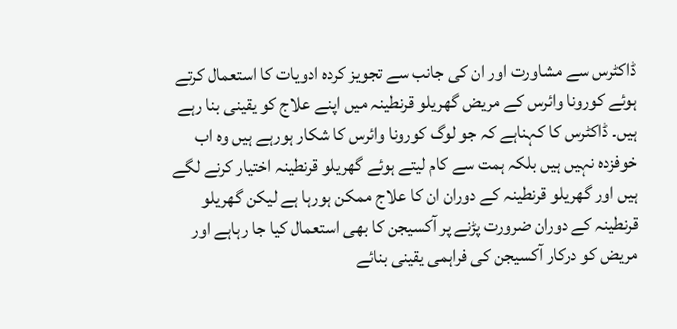ڈاکٹرس سے مشاورت اور ان کی جانب سے تجویز کردہ ادویات کا استعمال کرتے ہوئے کورونا وائرس کے مریض گھریلو قرنطینہ میں اپنے علاج کو یقینی بنا رہے ہیں۔ ڈاکٹرس کا کہناہے کہ جو لوگ کورونا وائرس کا شکار ہورہے ہیں وہ اب خوفزدہ نہیں ہیں بلکہ ہمت سے کام لیتے ہوئے گھریلو قرنطینہ اختیار کرنے لگے ہیں اور گھریلو قرنطینہ کے دوران ان کا علاج ممکن ہورہا ہے لیکن گھریلو قرنطینہ کے دوران ضرورت پڑنے پر آکسیجن کا بھی استعمال کیا جا رہاہے اور مریض کو درکار آکسیجن کی فراہمی یقینی بنائے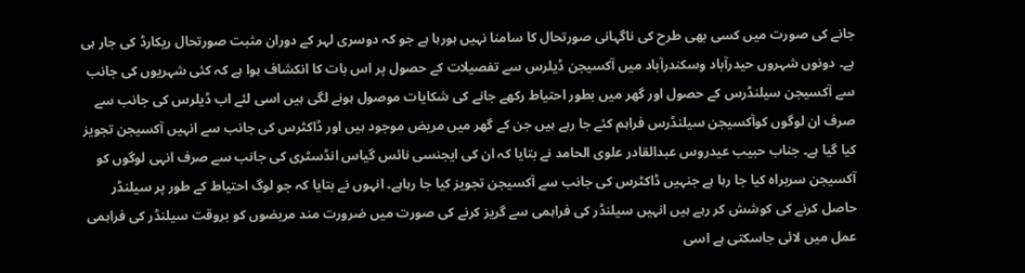جانے کی صورت میں کسی بھی طرح کی ناگہانی صورتحال کا سامنا نہیں ہورہا ہے جو کہ دوسری لہر کے دوران مثبت صورتحال ریکارڈ کی جار ہی ہے۔ دونوں شہروں حیدرآباد وسکندرآباد میں آکسیجن ڈیلرس سے تفصیلات کے حصول پر اس بات کا انکشاف ہوا ہے کہ کئی شہریوں کی جانب سے آکسیجن سیلنڈرس کے حصول اور گھر میں بطور احتیاط رکھے جانے کی شکایات موصول ہونے لگی ہیں اسی لئے اب ڈیلرس کی جانب سے صرف ان لوگوں کوآکسیجن سیلنڈرس فراہم کئے جا رہے ہیں جن کے گھر میں مریض موجود ہیں اور ڈاکٹرس کی جانب سے انہیں آکسیجن تجویز کیا گیا ہے۔ جناب حبیب عیدروس عبدالقادر علوی الحامد نے بتایا کہ ان کی ایجنسی نائس گیاس انڈسٹری کی جانب سے صرف انہی لوگوں کو آکسیجن سربراہ کیا جا رہا ہے جنہیں ڈاکٹرس کی جانب سے آکسیجن تجویز کیا جا رہاہے۔ انہوں نے بتایا کہ جو لوگ احتیاط کے طور پر سیلنڈر حاصل کرنے کی کوشش کر رہے ہیں انہیں سیلنڈر کی فراہمی سے گریز کرنے کی صورت میں ضرورت مند مریضوں کو بروقت سیلنڈر کی فراہمی عمل میں لائی جاسکتی ہے اسی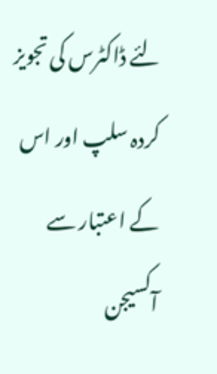لئے ڈاکٹرس کی تجویز کردہ سلپ اور اس کے اعتبار سے آکسیجن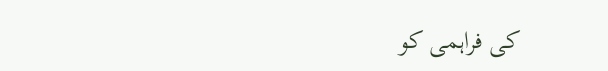کی فراہمی کو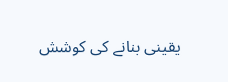یقینی بنانے کی کوشش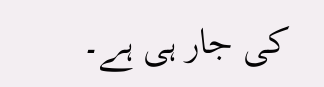کی جار ہی ہے۔